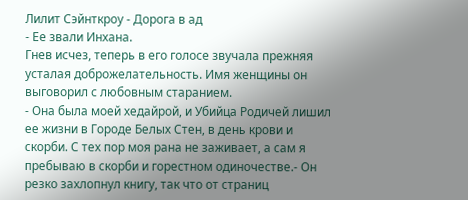Лилит Сэйнткроу - Дорога в ад
- Ее звали Инхана.
Гнев исчез, теперь в его голосе звучала прежняя усталая доброжелательность. Имя женщины он выговорил с любовным старанием.
- Она была моей хедайрой, и Убийца Родичей лишил ее жизни в Городе Белых Стен, в день крови и скорби. С тех пор моя рана не заживает, а сам я пребываю в скорби и горестном одиночестве.- Он резко захлопнул книгу, так что от страниц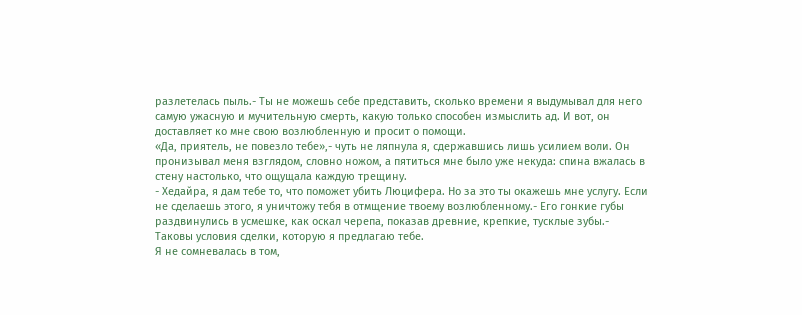разлетелась пыль.- Ты не можешь себе представить, сколько времени я выдумывал для него самую ужасную и мучительную смерть, какую только способен измыслить ад. И вот, он доставляет ко мне свою возлюбленную и просит о помощи.
«Да, приятель, не повезло тебе»,- чуть не ляпнула я, сдержавшись лишь усилием воли. Он пронизывал меня взглядом, словно ножом, а пятиться мне было уже некуда: спина вжалась в стену настолько, что ощущала каждую трещину.
- Хедайра, я дам тебе то, что поможет убить Люцифера. Но за это ты окажешь мне услугу. Если не сделаешь этого, я уничтожу тебя в отмщение твоему возлюбленному.- Его гонкие губы раздвинулись в усмешке, как оскал черепа, показав древние, крепкие, тусклые зубы.- Таковы условия сделки, которую я предлагаю тебе.
Я не сомневалась в том,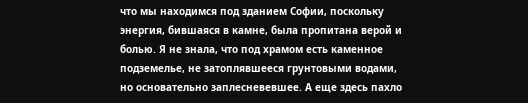что мы находимся под зданием Софии, поскольку энергия, бившаяся в камне, была пропитана верой и болью. Я не знала, что под храмом есть каменное подземелье, не затоплявшееся грунтовыми водами, но основательно заплесневевшее. А еще здесь пахло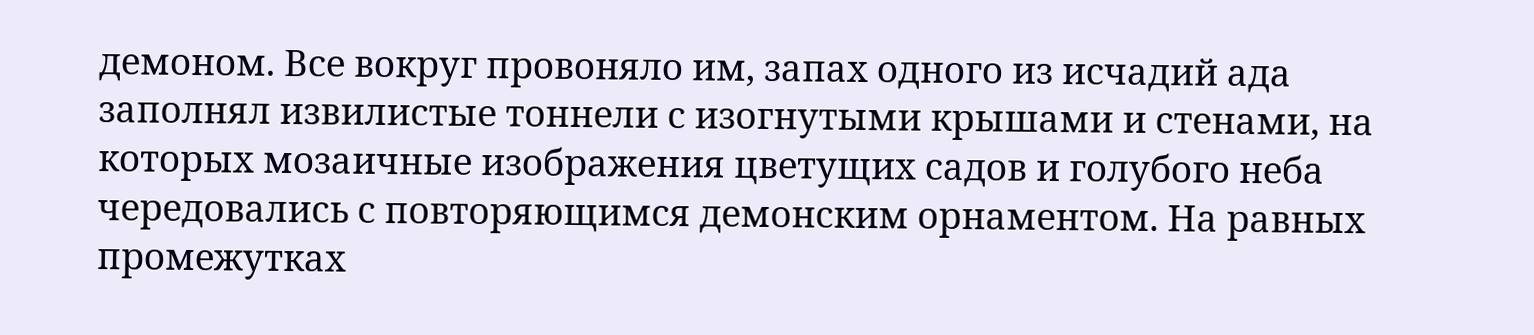демоном. Все вокруг провоняло им, запах одного из исчадий ада заполнял извилистые тоннели с изогнутыми крышами и стенами, на которых мозаичные изображения цветущих садов и голубого неба чередовались с повторяющимся демонским орнаментом. На равных промежутках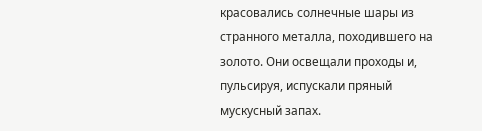красовались солнечные шары из странного металла, походившего на золото. Они освещали проходы и, пульсируя, испускали пряный мускусный запах.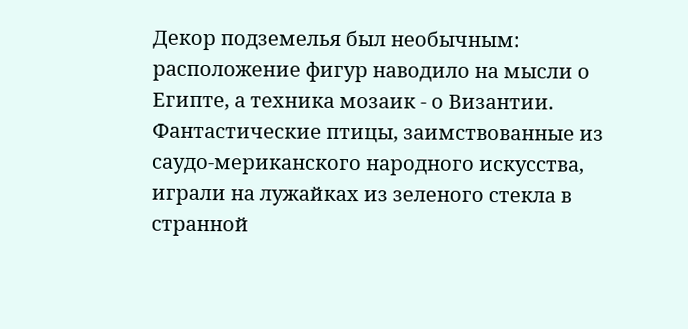Декор подземелья был необычным: расположение фигур наводило на мысли о Египте, а техника мозаик - о Византии. Фантастические птицы, заимствованные из саудо-мериканского народного искусства, играли на лужайках из зеленого стекла в странной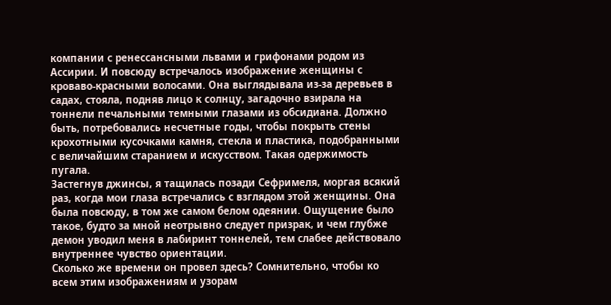компании с ренессансными львами и грифонами родом из Ассирии. И повсюду встречалось изображение женщины с кроваво-красными волосами. Она выглядывала из-за деревьев в садах, стояла, подняв лицо к солнцу, загадочно взирала на тоннели печальными темными глазами из обсидиана. Должно быть, потребовались несчетные годы, чтобы покрыть стены крохотными кусочками камня, стекла и пластика, подобранными с величайшим старанием и искусством. Такая одержимость пугала.
Застегнув джинсы, я тащилась позади Сефримеля, моргая всякий раз, когда мои глаза встречались с взглядом этой женщины. Она была повсюду, в том же самом белом одеянии. Ощущение было такое, будто за мной неотрывно следует призрак, и чем глубже демон уводил меня в лабиринт тоннелей, тем слабее действовало внутреннее чувство ориентации.
Сколько же времени он провел здесь? Сомнительно, чтобы ко всем этим изображениям и узорам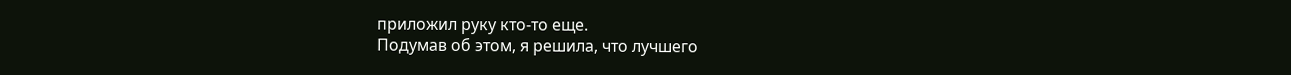приложил руку кто-то еще.
Подумав об этом, я решила, что лучшего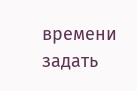времени задать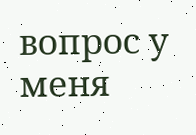вопрос у меня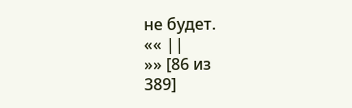не будет.
«« ||
»» [86 из
389]